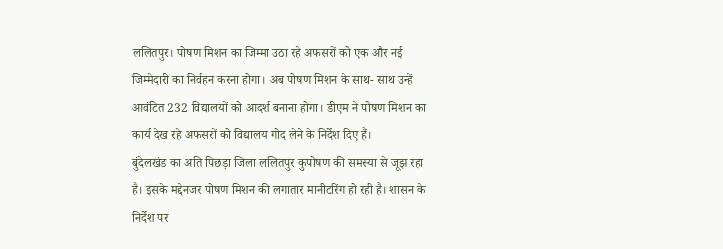ललितपुर। पोषण मिशन का जिम्मा उठा रहे अफसरों को एक और नई जिम्मेदारी का निर्वहन करना होगा। अब पोषण मिशन के साथ- साथ उन्हें आवंटित 232 विद्यालयों को आदर्श बनाना होगा। डीएम ने पोषण मिशन का कार्य देख रहे अफसरों को विद्यालय गोद लेने के निर्देश दिए हैं।
बुंदेलखंड का अति पिछड़ा जिला ललितपुर कुपोषण की समस्या से जूझ रहा है। इसके मद्देनजर पोषण मिशन की लगातार मानीटरिंग हो रही है। शासन के निर्देश पर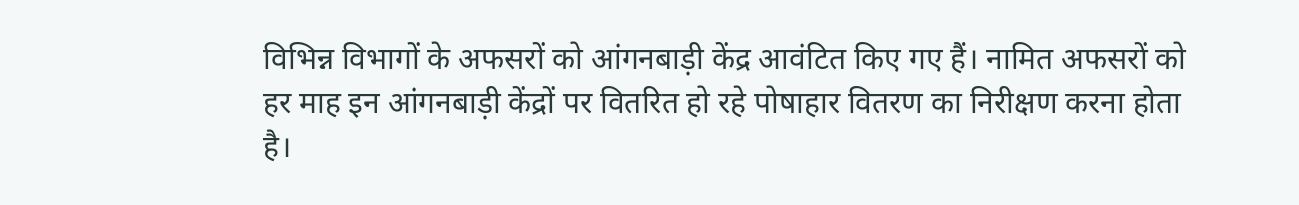विभिन्न विभागों के अफसरों को आंगनबाड़ी केंद्र आवंटित किए गए हैं। नामित अफसरों को हर माह इन आंगनबाड़ी केंद्रों पर वितरित हो रहे पोषाहार वितरण का निरीक्षण करना होता है।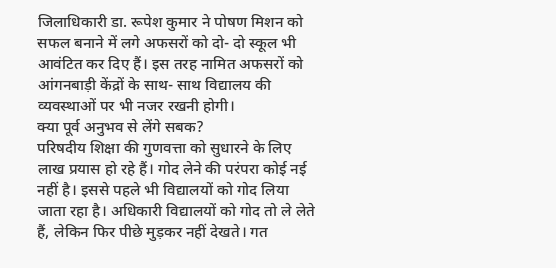जिलाधिकारी डा. रूपेश कुमार ने पोषण मिशन को सफल बनाने में लगे अफसरों को दो- दो स्कूल भी आवंटित कर दिए हैं। इस तरह नामित अफसरों को आंगनबाड़ी केंद्रों के साथ- साथ विद्यालय की व्यवस्थाओं पर भी नजर रखनी होगी।
क्या पूर्व अनुभव से लेंगे सबक?
परिषदीय शिक्षा की गुणवत्ता को सुधारने के लिए लाख प्रयास हो रहे हैं। गोद लेने की परंपरा कोई नई नहीं है। इससे पहले भी विद्यालयों को गोद लिया जाता रहा है। अधिकारी विद्यालयों को गोद तो ले लेते हैं, लेकिन फिर पीछे मुड़कर नहीं देखते। गत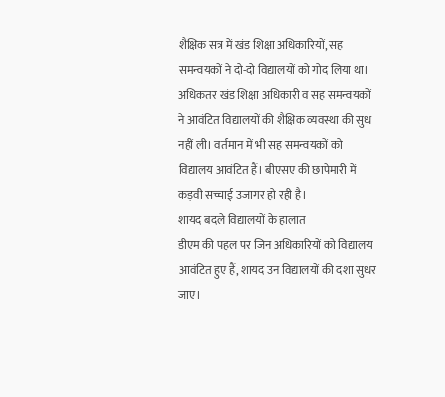शैक्षिक सत्र में खंड शिक्षा अधिकारियों, सह समन्वयकों ने दो-दो विद्यालयों को गोद लिया था।
अधिकतर खंड शिक्षा अधिकारी व सह समन्वयकों ने आवंटित विद्यालयों की शैक्षिक व्यवस्था की सुध नहीं ली। वर्तमान में भी सह समन्वयकों को विद्यालय आवंटित हैं। बीएसए की छापेमारी में कड़वी सच्चाई उजागर हो रही है।
शायद बदले विद्यालयों के हालात
डीएम की पहल पर जिन अधिकारियों को विद्यालय आवंटित हुए हैं, शायद उन विद्यालयों की दशा सुधर जाए।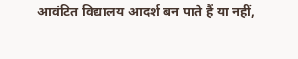आवंटित विद्यालय आदर्श बन पाते हैं या नहीं,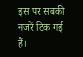इस पर सबकी नजरें टिक गई हैं।